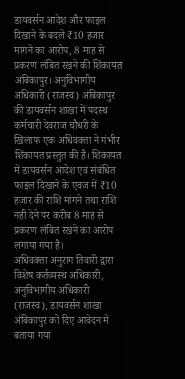डायवर्सन आदेश और फाइल दिखाने के बदले ₹10 हजार मांगने का आरोप, 8 माह से प्रकरण लंबित रखने की शिकायत
अंबिकापुर। अनुविभागीय अधिकारी (राजस्व) अंबिकापुर की डायवर्सन शाखा में पदस्थ कर्मचारी देवराज चौधरी के खिलाफ एक अधिवक्ता ने गंभीर शिकायत प्रस्तुत की है। शिकायत में डायवर्सन आदेश एवं संबंधित फाइल दिखाने के एवज में ₹10 हजार की राशि मांगने तथा राशि नहीं देने पर करीब 8 माह से प्रकरण लंबित रखने का आरोप लगाया गया है।
अधिवक्ता अनुराग तिवारी द्वारा विशेष कर्तव्यस्थ अधिकारी, अनुविभागीय अधिकारी (राजस्व), डायवर्सन शाखा अंबिकापुर को दिए आवेदन में बताया गया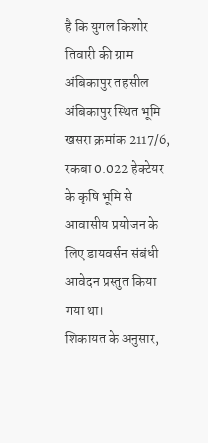है कि युगल किशोर तिवारी की ग्राम अंबिकापुर तहसील अंबिकापुर स्थित भूमि खसरा क्रमांक 2117/6, रकबा 0.022 हेक्टेयर के कृषि भूमि से आवासीय प्रयोजन के लिए डायवर्सन संबंधी आवेदन प्रस्तुत किया गया था।
शिकायत के अनुसार,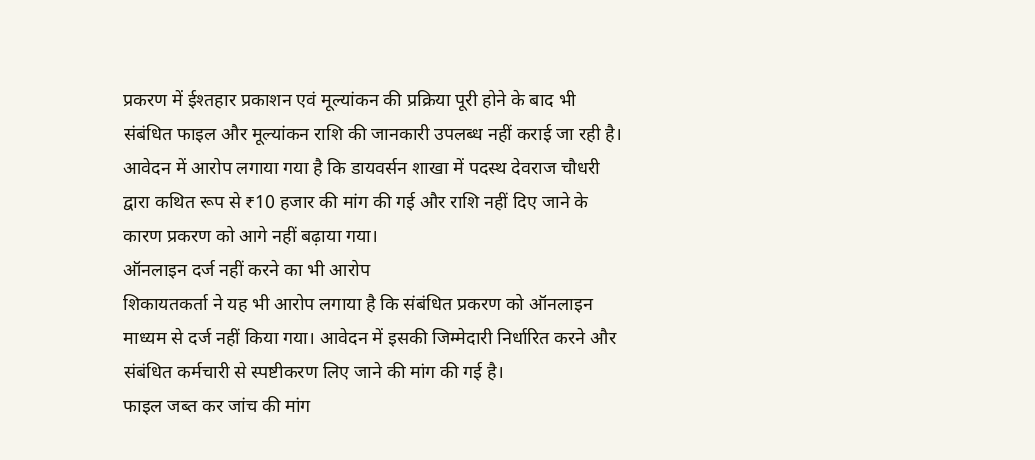प्रकरण में ईश्तहार प्रकाशन एवं मूल्यांकन की प्रक्रिया पूरी होने के बाद भी संबंधित फाइल और मूल्यांकन राशि की जानकारी उपलब्ध नहीं कराई जा रही है। आवेदन में आरोप लगाया गया है कि डायवर्सन शाखा में पदस्थ देवराज चौधरी द्वारा कथित रूप से ₹10 हजार की मांग की गई और राशि नहीं दिए जाने के कारण प्रकरण को आगे नहीं बढ़ाया गया।
ऑनलाइन दर्ज नहीं करने का भी आरोप
शिकायतकर्ता ने यह भी आरोप लगाया है कि संबंधित प्रकरण को ऑनलाइन माध्यम से दर्ज नहीं किया गया। आवेदन में इसकी जिम्मेदारी निर्धारित करने और संबंधित कर्मचारी से स्पष्टीकरण लिए जाने की मांग की गई है।
फाइल जब्त कर जांच की मांग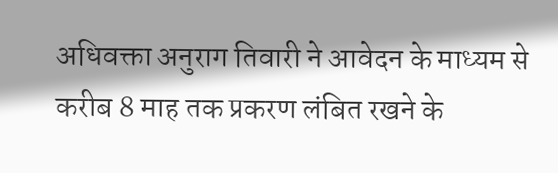अधिवक्ता अनुराग तिवारी ने आवेदन के माध्यम से करीब 8 माह तक प्रकरण लंबित रखने के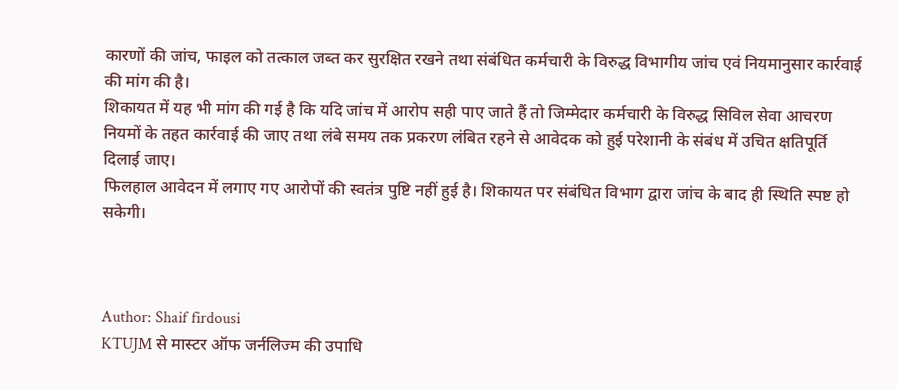कारणों की जांच, फाइल को तत्काल जब्त कर सुरक्षित रखने तथा संबंधित कर्मचारी के विरुद्ध विभागीय जांच एवं नियमानुसार कार्रवाई की मांग की है।
शिकायत में यह भी मांग की गई है कि यदि जांच में आरोप सही पाए जाते हैं तो जिम्मेदार कर्मचारी के विरुद्ध सिविल सेवा आचरण नियमों के तहत कार्रवाई की जाए तथा लंबे समय तक प्रकरण लंबित रहने से आवेदक को हुई परेशानी के संबंध में उचित क्षतिपूर्ति दिलाई जाए।
फिलहाल आवेदन में लगाए गए आरोपों की स्वतंत्र पुष्टि नहीं हुई है। शिकायत पर संबंधित विभाग द्वारा जांच के बाद ही स्थिति स्पष्ट हो सकेगी।



Author: Shaif firdousi
KTUJM से मास्टर ऑफ जर्नलिज्म की उपाधि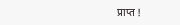प्राप्त !